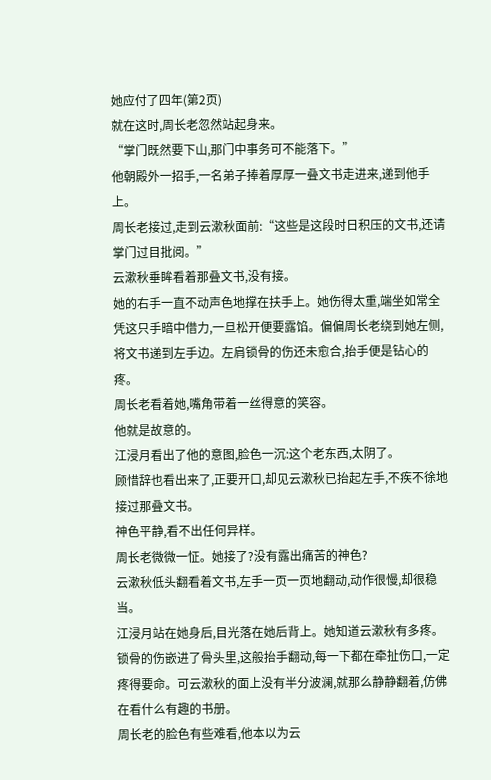她应付了四年(第2页)
就在这时,周长老忽然站起身来。
“掌门既然要下山,那门中事务可不能落下。”
他朝殿外一招手,一名弟子捧着厚厚一叠文书走进来,递到他手上。
周长老接过,走到云漱秋面前:“这些是这段时日积压的文书,还请掌门过目批阅。”
云漱秋垂眸看着那叠文书,没有接。
她的右手一直不动声色地撑在扶手上。她伤得太重,端坐如常全凭这只手暗中借力,一旦松开便要露馅。偏偏周长老绕到她左侧,将文书递到左手边。左肩锁骨的伤还未愈合,抬手便是钻心的疼。
周长老看着她,嘴角带着一丝得意的笑容。
他就是故意的。
江浸月看出了他的意图,脸色一沉:这个老东西,太阴了。
顾惜辞也看出来了,正要开口,却见云漱秋已抬起左手,不疾不徐地接过那叠文书。
神色平静,看不出任何异样。
周长老微微一怔。她接了?没有露出痛苦的神色?
云漱秋低头翻看着文书,左手一页一页地翻动,动作很慢,却很稳当。
江浸月站在她身后,目光落在她后背上。她知道云漱秋有多疼。锁骨的伤嵌进了骨头里,这般抬手翻动,每一下都在牵扯伤口,一定疼得要命。可云漱秋的面上没有半分波澜,就那么静静翻着,仿佛在看什么有趣的书册。
周长老的脸色有些难看,他本以为云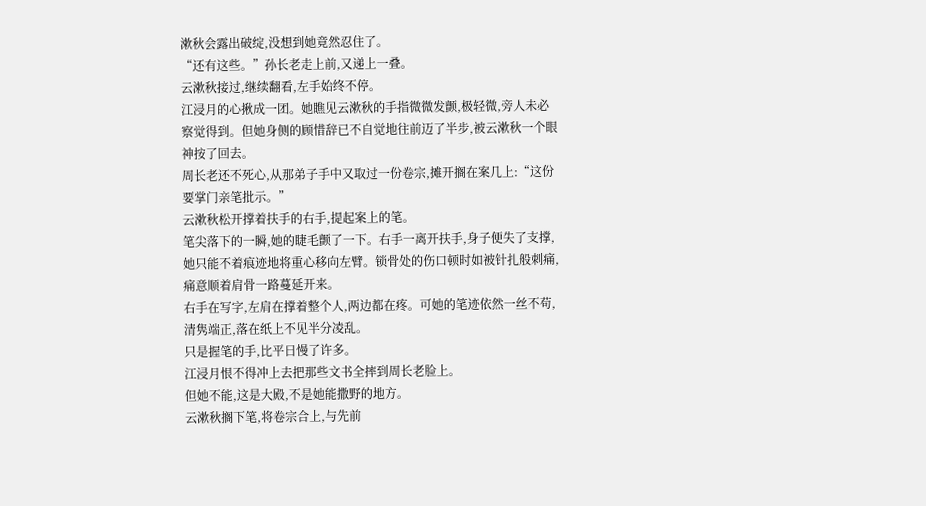漱秋会露出破绽,没想到她竟然忍住了。
“还有这些。”孙长老走上前,又递上一叠。
云漱秋接过,继续翻看,左手始终不停。
江浸月的心揪成一团。她瞧见云漱秋的手指微微发颤,极轻微,旁人未必察觉得到。但她身侧的顾惜辞已不自觉地往前迈了半步,被云漱秋一个眼神按了回去。
周长老还不死心,从那弟子手中又取过一份卷宗,摊开搁在案几上:“这份要掌门亲笔批示。”
云漱秋松开撑着扶手的右手,提起案上的笔。
笔尖落下的一瞬,她的睫毛颤了一下。右手一离开扶手,身子便失了支撑,她只能不着痕迹地将重心移向左臂。锁骨处的伤口顿时如被针扎般刺痛,痛意顺着肩骨一路蔓延开来。
右手在写字,左肩在撑着整个人,两边都在疼。可她的笔迹依然一丝不苟,清隽端正,落在纸上不见半分凌乱。
只是握笔的手,比平日慢了许多。
江浸月恨不得冲上去把那些文书全摔到周长老脸上。
但她不能,这是大殿,不是她能撒野的地方。
云漱秋搁下笔,将卷宗合上,与先前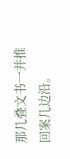那几叠文书一并推回案几边沿。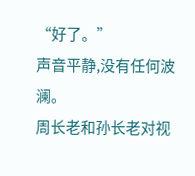“好了。”
声音平静,没有任何波澜。
周长老和孙长老对视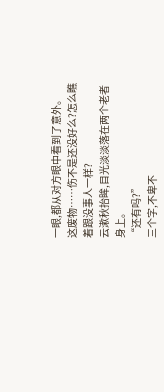一眼,都从对方眼中看到了意外。
这废物……伤不是还没好么?怎么瞧着跟没事人一样?
云漱秋抬眸,目光淡淡落在两个老者身上。
“还有吗?”
三个字,不卑不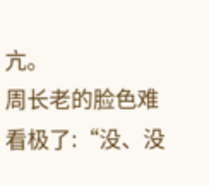亢。
周长老的脸色难看极了:“没、没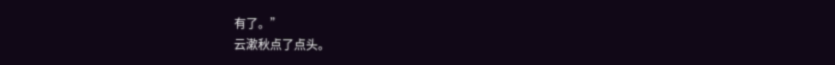有了。”
云漱秋点了点头。